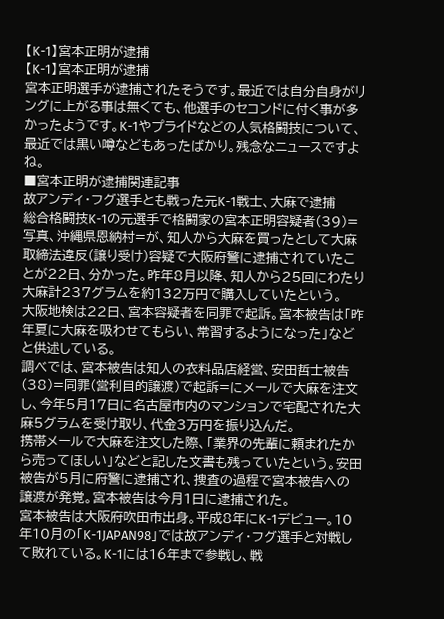【K-1】宮本正明が逮捕
【K-1】宮本正明が逮捕
宮本正明選手が逮捕されたそうです。最近では自分自身がリングに上がる事は無くても、他選手のセコンドに付く事が多かったようです。K-1やプライドなどの人気格闘技について、最近では黒い噂などもあったばかり。残念なニュースですよね。
■宮本正明が逮捕関連記事
故アンディ・フグ選手とも戦った元K-1戦士、大麻で逮捕
総合格闘技K-1の元選手で格闘家の宮本正明容疑者(39)=写真、沖縄県恩納村=が、知人から大麻を買ったとして大麻取締法違反(譲り受け)容疑で大阪府警に逮捕されていたことが22日、分かった。昨年8月以降、知人から25回にわたり大麻計237グラムを約132万円で購入していたという。
大阪地検は22日、宮本容疑者を同罪で起訴。宮本被告は「昨年夏に大麻を吸わせてもらい、常習するようになった」などと供述している。
調べでは、宮本被告は知人の衣料品店経営、安田哲士被告(38)=同罪(営利目的譲渡)で起訴=にメールで大麻を注文し、今年5月17日に名古屋市内のマンションで宅配された大麻5グラムを受け取り、代金3万円を振り込んだ。
携帯メールで大麻を注文した際、「業界の先輩に頼まれたから売ってほしい」などと記した文書も残っていたという。安田被告が5月に府警に逮捕され、捜査の過程で宮本被告への譲渡が発覚。宮本被告は今月1日に逮捕された。
宮本被告は大阪府吹田市出身。平成8年にK-1デビュー。10年10月の「K-1JAPAN98」では故アンディ・フグ選手と対戦して敗れている。K-1には16年まで参戦し、戦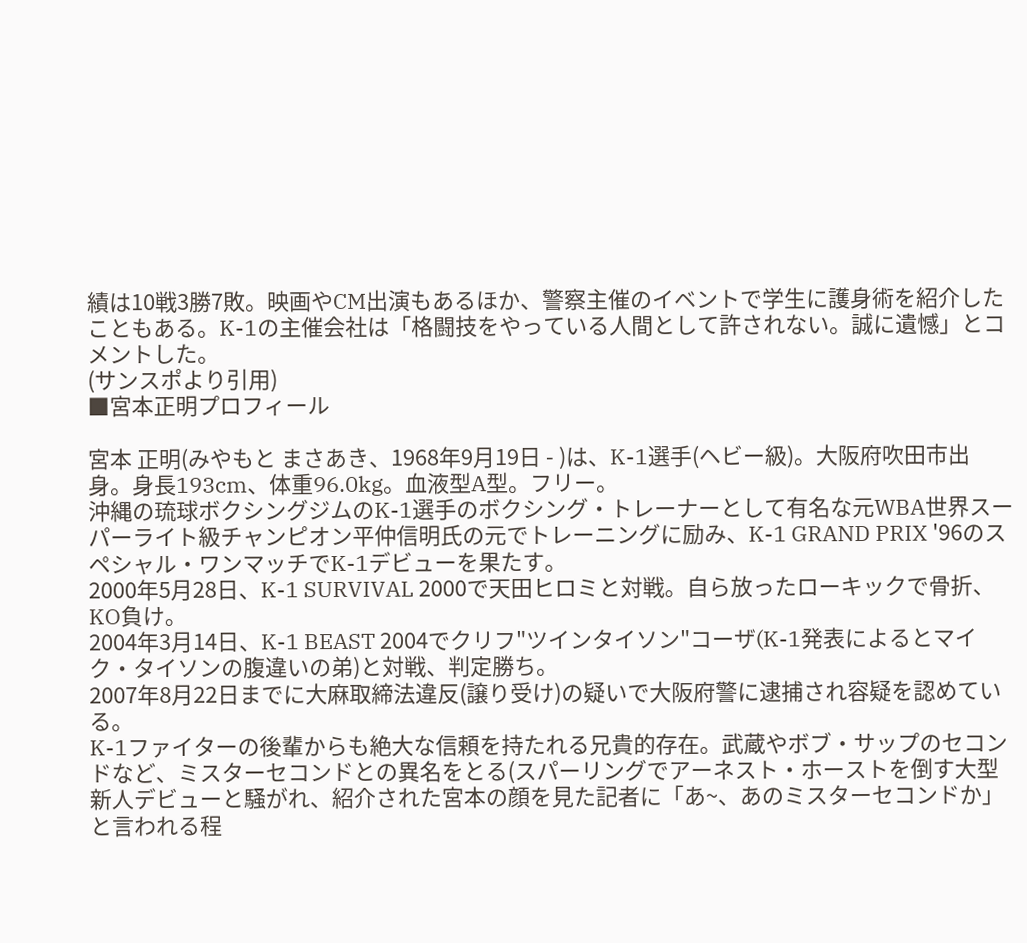績は10戦3勝7敗。映画やCM出演もあるほか、警察主催のイベントで学生に護身術を紹介したこともある。K-1の主催会社は「格闘技をやっている人間として許されない。誠に遺憾」とコメントした。
(サンスポより引用)
■宮本正明プロフィール

宮本 正明(みやもと まさあき、1968年9月19日 - )は、K-1選手(ヘビー級)。大阪府吹田市出身。身長193cm、体重96.0kg。血液型A型。フリー。
沖縄の琉球ボクシングジムのK-1選手のボクシング・トレーナーとして有名な元WBA世界スーパーライト級チャンピオン平仲信明氏の元でトレーニングに励み、K-1 GRAND PRIX '96のスペシャル・ワンマッチでK-1デビューを果たす。
2000年5月28日、K-1 SURVIVAL 2000で天田ヒロミと対戦。自ら放ったローキックで骨折、KO負け。
2004年3月14日、K-1 BEAST 2004でクリフ"ツインタイソン"コーザ(K-1発表によるとマイク・タイソンの腹違いの弟)と対戦、判定勝ち。
2007年8月22日までに大麻取締法違反(譲り受け)の疑いで大阪府警に逮捕され容疑を認めている。
K-1ファイターの後輩からも絶大な信頼を持たれる兄貴的存在。武蔵やボブ・サップのセコンドなど、ミスターセコンドとの異名をとる(スパーリングでアーネスト・ホーストを倒す大型新人デビューと騒がれ、紹介された宮本の顔を見た記者に「あ~、あのミスターセコンドか」と言われる程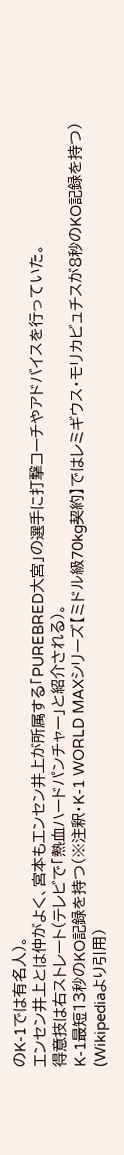のK-1では有名人)。
エンセン井上とは仲がよく、宮本もエンセン井上が所属する「PUREBRED大宮」の選手に打撃コーチやアドバイスを行っていた。
得意技は右ストレート(テレビで「熱血ハードパンチャー」と紹介される)。
K-1最短13秒のKO記録を持つ(※注釈・K-1 WORLD MAXシリーズ【ミドル級70kg契約】ではレミギウス・モリカビュチスが8秒のKO記録を持つ)
(Wikipediaより引用)